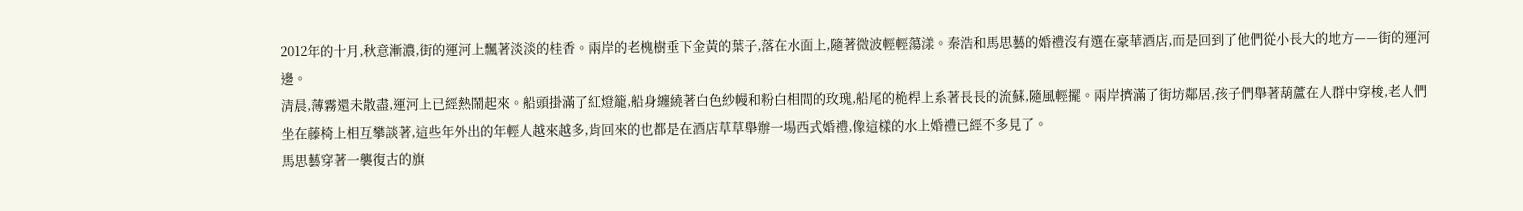2012年的十月,秋意漸濃,街的運河上飄著淡淡的桂香。兩岸的老槐樹垂下金黃的葉子,落在水面上,隨著微波輕輕蕩漾。秦浩和馬思藝的婚禮沒有選在豪華酒店,而是回到了他們從小長大的地方——街的運河邊。
清晨,薄霧還未散盡,運河上已經熱鬧起來。船頭掛滿了紅燈籠,船身纏繞著白色紗幔和粉白相間的玫瑰,船尾的桅桿上系著長長的流蘇,隨風輕擺。兩岸擠滿了街坊鄰居,孩子們舉著葫蘆在人群中穿梭,老人們坐在藤椅上相互攀談著,這些年外出的年輕人越來越多,肯回來的也都是在酒店草草舉辦一場西式婚禮,像這樣的水上婚禮已經不多見了。
馬思藝穿著一襲復古的旗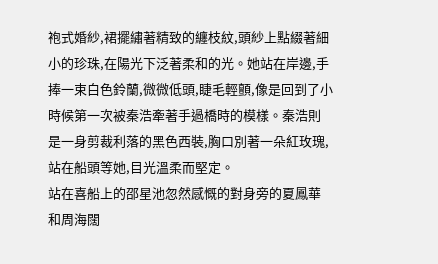袍式婚紗,裙擺繡著精致的纏枝紋,頭紗上點綴著細小的珍珠,在陽光下泛著柔和的光。她站在岸邊,手捧一束白色鈴蘭,微微低頭,睫毛輕顫,像是回到了小時候第一次被秦浩牽著手過橋時的模樣。秦浩則是一身剪裁利落的黑色西裝,胸口別著一朵紅玫瑰,站在船頭等她,目光溫柔而堅定。
站在喜船上的邵星池忽然感慨的對身旁的夏鳳華和周海闊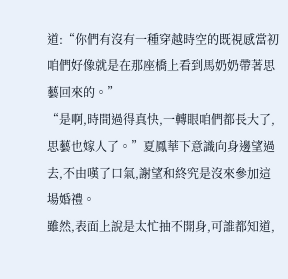道:“你們有沒有一種穿越時空的既視感當初咱們好像就是在那座橋上看到馬奶奶帶著思藝回來的。”
“是啊,時間過得真快,一轉眼咱們都長大了,思藝也嫁人了。”夏鳳華下意識向身邊望過去,不由嘆了口氣,謝望和終究是沒來參加這場婚禮。
雖然,表面上說是太忙抽不開身,可誰都知道,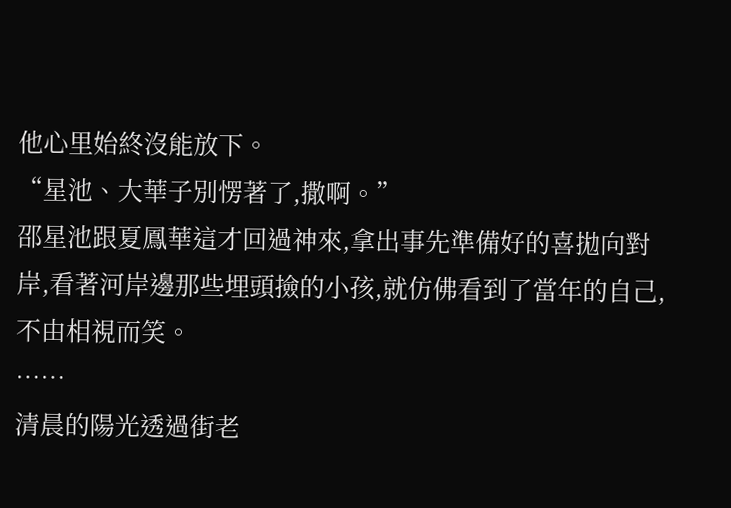他心里始終沒能放下。
“星池、大華子別愣著了,撒啊。”
邵星池跟夏鳳華這才回過神來,拿出事先準備好的喜拋向對岸,看著河岸邊那些埋頭撿的小孩,就仿佛看到了當年的自己,不由相視而笑。
……
清晨的陽光透過街老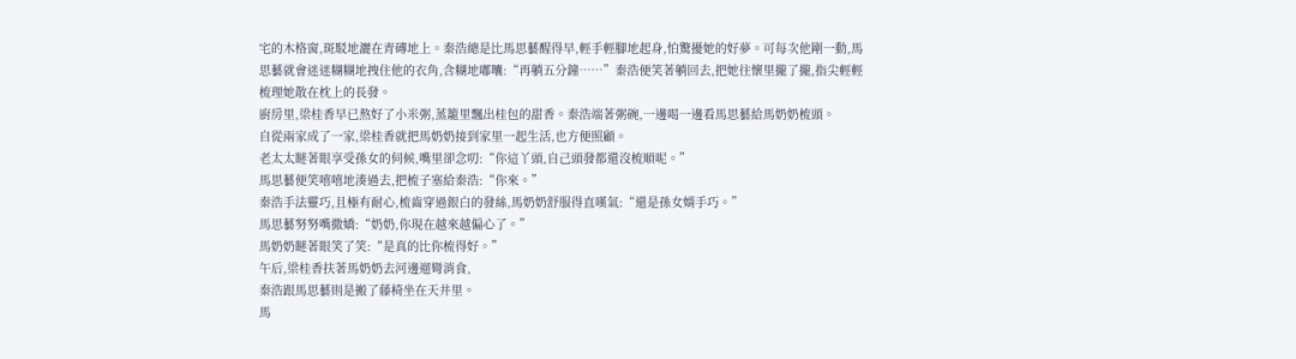宅的木格窗,斑駁地灑在青磚地上。秦浩總是比馬思藝醒得早,輕手輕腳地起身,怕驚擾她的好夢。可每次他剛一動,馬思藝就會迷迷糊糊地拽住他的衣角,含糊地嘟囔:“再躺五分鐘……”秦浩便笑著躺回去,把她往懷里攏了攏,指尖輕輕梳理她散在枕上的長發。
廚房里,梁桂香早已熬好了小米粥,蒸籠里飄出桂包的甜香。秦浩端著粥碗,一邊喝一邊看馬思藝給馬奶奶梳頭。
自從兩家成了一家,梁桂香就把馬奶奶接到家里一起生活,也方便照顧。
老太太瞇著眼享受孫女的伺候,嘴里卻念叨:“你這丫頭,自己頭發都還沒梳順呢。”
馬思藝便笑嘻嘻地湊過去,把梳子塞給秦浩:“你來。”
秦浩手法靈巧,且極有耐心,梳齒穿過銀白的發絲,馬奶奶舒服得直嘆氣:“還是孫女婿手巧。”
馬思藝努努嘴撒嬌:“奶奶,你現在越來越偏心了。”
馬奶奶瞇著眼笑了笑:“是真的比你梳得好。”
午后,梁桂香扶著馬奶奶去河邊遛彎消食,
秦浩跟馬思藝則是搬了藤椅坐在天井里。
馬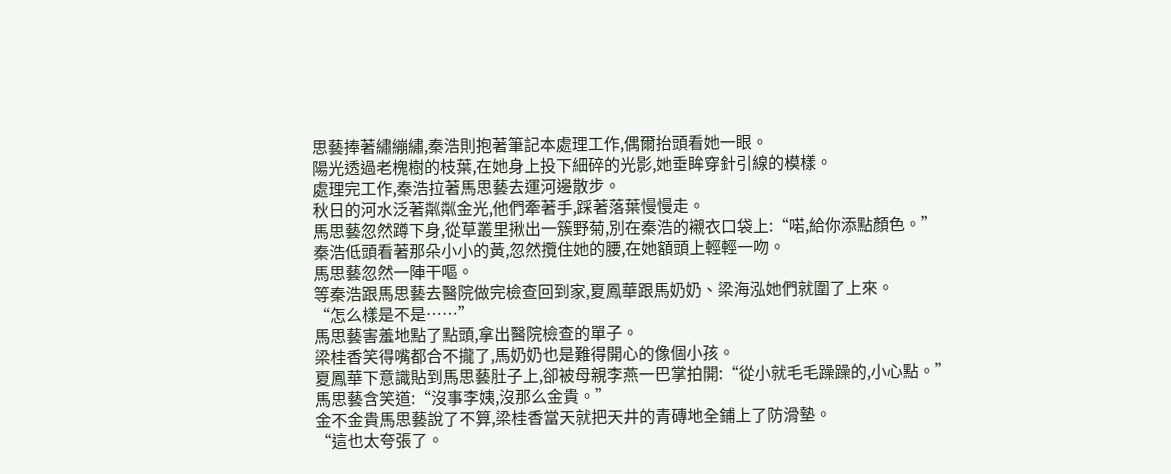思藝捧著繡繃繡,秦浩則抱著筆記本處理工作,偶爾抬頭看她一眼。
陽光透過老槐樹的枝葉,在她身上投下細碎的光影,她垂眸穿針引線的模樣。
處理完工作,秦浩拉著馬思藝去運河邊散步。
秋日的河水泛著粼粼金光,他們牽著手,踩著落葉慢慢走。
馬思藝忽然蹲下身,從草叢里揪出一簇野菊,別在秦浩的襯衣口袋上:“喏,給你添點顏色。”
秦浩低頭看著那朵小小的黃,忽然攬住她的腰,在她額頭上輕輕一吻。
馬思藝忽然一陣干嘔。
等秦浩跟馬思藝去醫院做完檢查回到家,夏鳳華跟馬奶奶、梁海泓她們就圍了上來。
“怎么樣是不是……”
馬思藝害羞地點了點頭,拿出醫院檢查的單子。
梁桂香笑得嘴都合不攏了,馬奶奶也是難得開心的像個小孩。
夏鳳華下意識貼到馬思藝肚子上,卻被母親李燕一巴掌拍開:“從小就毛毛躁躁的,小心點。”
馬思藝含笑道:“沒事李姨,沒那么金貴。”
金不金貴馬思藝說了不算,梁桂香當天就把天井的青磚地全鋪上了防滑墊。
“這也太夸張了。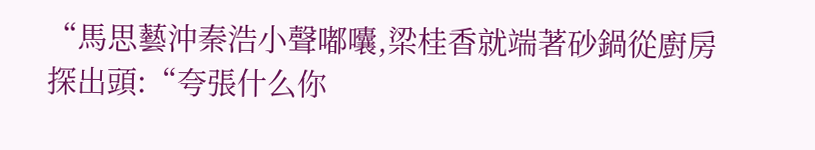“馬思藝沖秦浩小聲嘟囔,梁桂香就端著砂鍋從廚房探出頭:“夸張什么你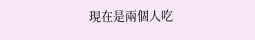現在是兩個人吃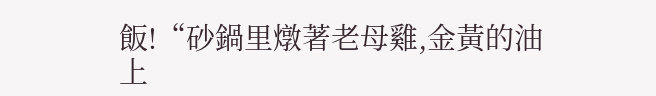飯!“砂鍋里燉著老母雞,金黃的油上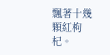飄著十幾顆紅枸杞。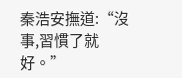秦浩安撫道:“沒事,習慣了就好。”